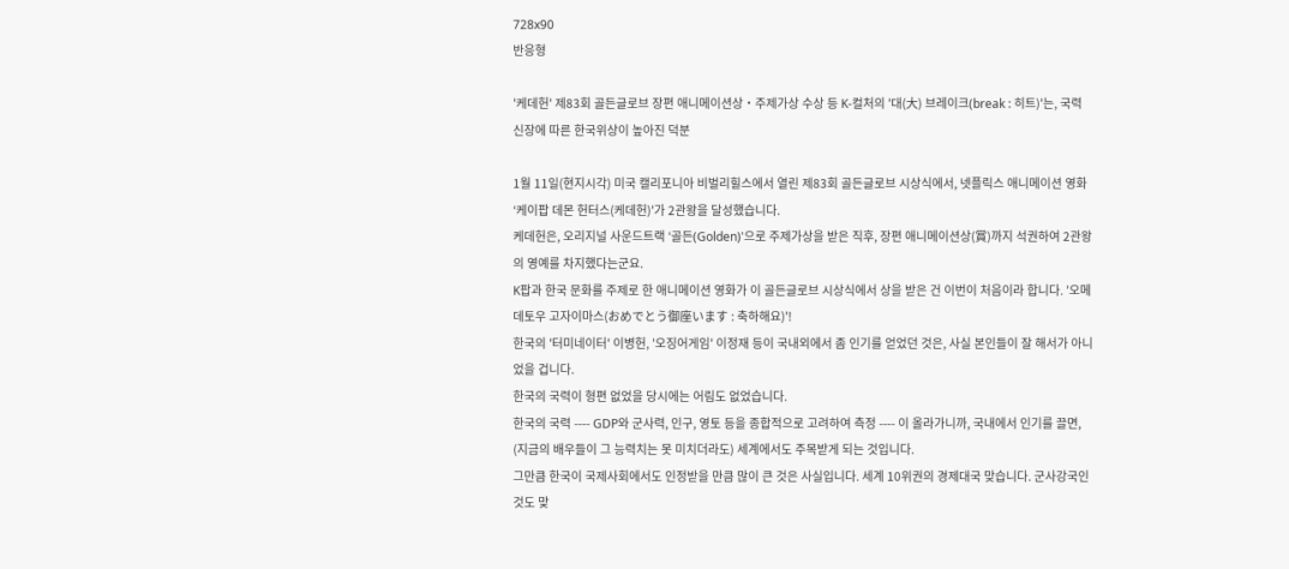728x90
반응형

'케데헌' 제83회 골든글로브 장편 애니메이션상・주제가상 수상 등 K-컬처의 '대(大) 브레이크(break : 히트)'는, 국력 신장에 따른 한국위상이 높아진 덕분

1월 11일(현지시각) 미국 캘리포니아 비벌리힐스에서 열린 제83회 골든글로브 시상식에서, 넷플릭스 애니메이션 영화 ‘케이팝 데몬 헌터스(케데헌)'가 2관왕을 달성했습니다.
케데헌은, 오리지널 사운드트랙 ‘골든(Golden)'으로 주제가상을 받은 직후, 장편 애니메이션상(賞)까지 석권하여 2관왕의 영예를 차지했다는군요.
K팝과 한국 문화를 주제로 한 애니메이션 영화가 이 골든글로브 시상식에서 상을 받은 건 이번이 처음이라 합니다. '오메데토우 고자이마스(おめでとう御座います : 축하해요)'!
한국의 '터미네이터' 이병헌, '오징어게임' 이정재 등이 국내외에서 좀 인기를 얻었던 것은, 사실 본인들이 잘 해서가 아니었을 겁니다.
한국의 국력이 형편 없었을 당시에는 어림도 없었습니다.
한국의 국력 ---- GDP와 군사력, 인구, 영토 등을 종합적으로 고려하여 측정 ---- 이 올라가니까, 국내에서 인기를 끌면, (지금의 배우들이 그 능력치는 못 미치더라도) 세계에서도 주목받게 되는 것입니다.
그만큼 한국이 국제사회에서도 인정받을 만큼 많이 큰 것은 사실입니다. 세계 10위권의 경제대국 맞습니다. 군사강국인 것도 맞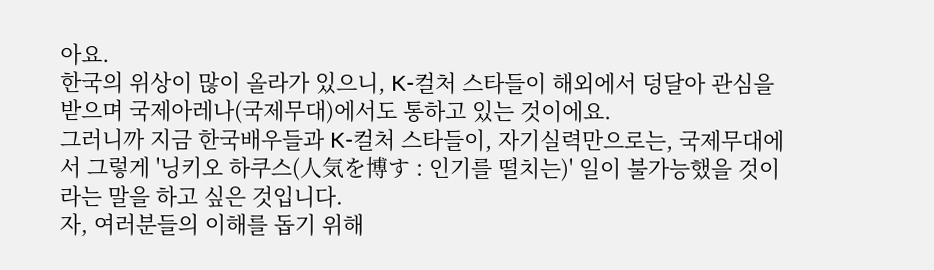아요.
한국의 위상이 많이 올라가 있으니, K-컬처 스타들이 해외에서 덩달아 관심을 받으며 국제아레나(국제무대)에서도 통하고 있는 것이에요.
그러니까 지금 한국배우들과 K-컬처 스타들이, 자기실력만으로는, 국제무대에서 그렇게 '닝키오 하쿠스(人気を博す : 인기를 떨치는)' 일이 불가능했을 것이라는 말을 하고 싶은 것입니다.
자, 여러분들의 이해를 돕기 위해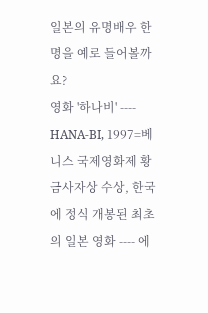일본의 유명배우 한명을 예로 들어볼까요?
영화 '하나비' ---- HANA-BI, 1997=베니스 국제영화제 황금사자상 수상, 한국에 정식 개봉된 최초의 일본 영화 ---- 에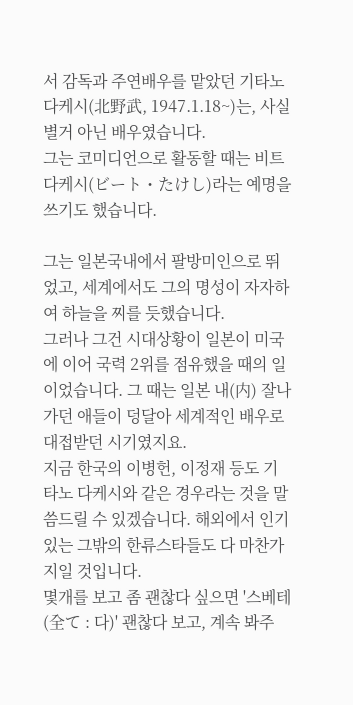서 감독과 주연배우를 맡았던 기타노 다케시(北野武, 1947.1.18~)는, 사실 별거 아닌 배우였습니다.
그는 코미디언으로 활동할 때는 비트 다케시(ビート・たけし)라는 예명을 쓰기도 했습니다.

그는 일본국내에서 팔방미인으로 뛰었고, 세계에서도 그의 명성이 자자하여 하늘을 찌를 듯했습니다.
그러나 그건 시대상황이 일본이 미국에 이어 국력 2위를 점유했을 때의 일이었습니다. 그 때는 일본 내(内) 잘나가던 애들이 덩달아 세계적인 배우로 대접받던 시기였지요.
지금 한국의 이병헌, 이정재 등도 기타노 다케시와 같은 경우라는 것을 말씀드릴 수 있겠습니다. 해외에서 인기 있는 그밖의 한류스타들도 다 마찬가지일 것입니다.
몇개를 보고 좀 괜찮다 싶으면 '스베테(全て : 다)' 괜찮다 보고, 계속 봐주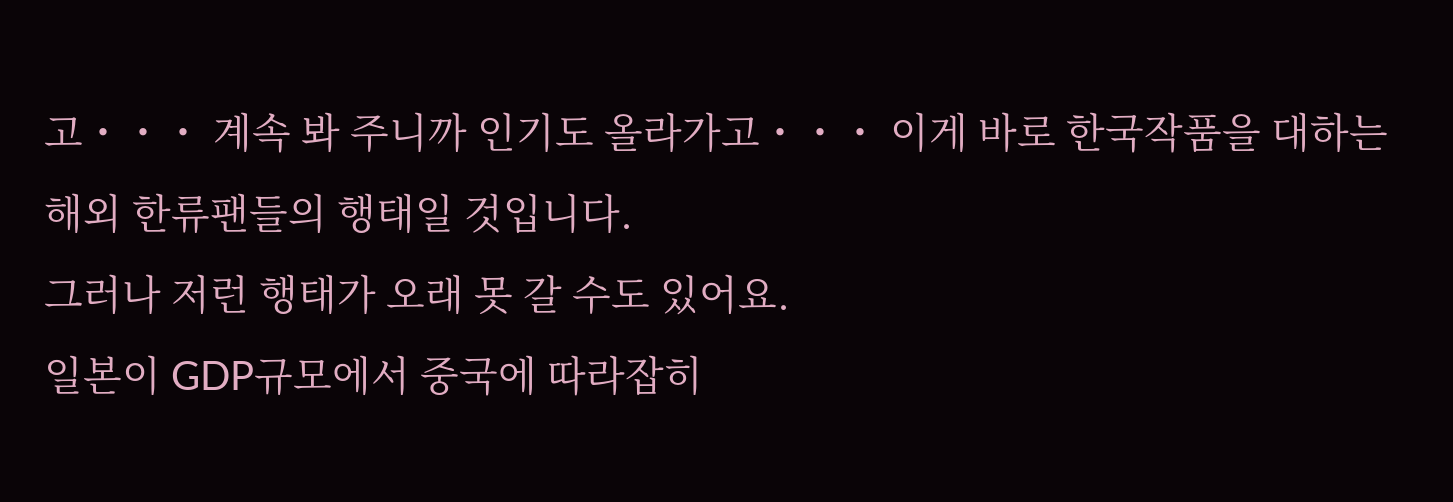고・・・ 계속 봐 주니까 인기도 올라가고・・・ 이게 바로 한국작품을 대하는 해외 한류팬들의 행태일 것입니다.
그러나 저런 행태가 오래 못 갈 수도 있어요.
일본이 GDP규모에서 중국에 따라잡히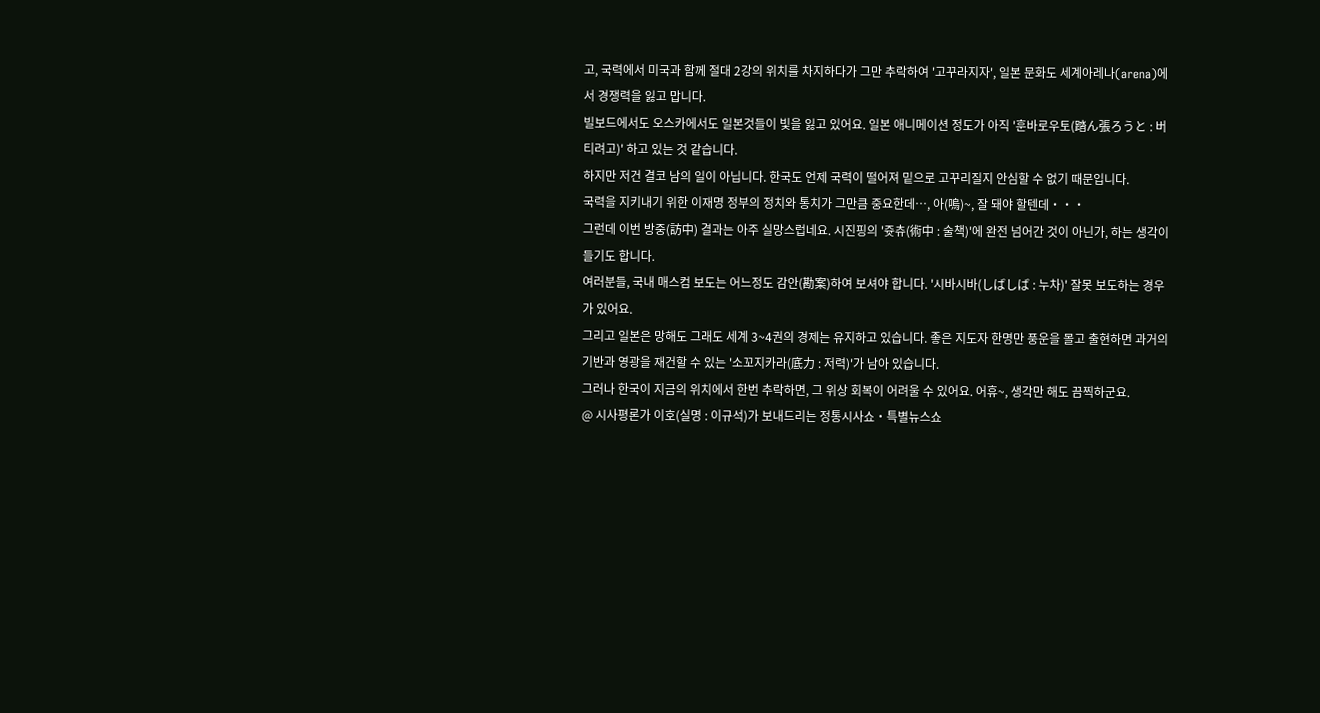고, 국력에서 미국과 함께 절대 2강의 위치를 차지하다가 그만 추락하여 '고꾸라지자', 일본 문화도 세계아레나(arena)에서 경쟁력을 잃고 맙니다.
빌보드에서도 오스카에서도 일본것들이 빛을 잃고 있어요. 일본 애니메이션 정도가 아직 '훈바로우토(踏ん張ろうと : 버티려고)' 하고 있는 것 같습니다.
하지만 저건 결코 남의 일이 아닙니다. 한국도 언제 국력이 떨어져 밑으로 고꾸리질지 안심할 수 없기 때문입니다.
국력을 지키내기 위한 이재명 정부의 정치와 통치가 그만큼 중요한데…, 아(嗚)~, 잘 돼야 할텐데・・・
그런데 이번 방중(訪中) 결과는 아주 실망스럽네요. 시진핑의 '쥿츄(術中 : 술책)'에 완전 넘어간 것이 아닌가, 하는 생각이 들기도 합니다.
여러분들, 국내 매스컴 보도는 어느정도 감안(勘案)하여 보셔야 합니다. '시바시바(しばしば : 누차)' 잘못 보도하는 경우가 있어요.
그리고 일본은 망해도 그래도 세계 3~4권의 경제는 유지하고 있습니다. 좋은 지도자 한명만 풍운을 몰고 출현하면 과거의 기반과 영광을 재건할 수 있는 '소꼬지카라(底力 : 저력)'가 남아 있습니다.
그러나 한국이 지금의 위치에서 한번 추락하면, 그 위상 회복이 어려울 수 있어요. 어휴~, 생각만 해도 끔찍하군요.
@ 시사평론가 이호(실명 : 이규석)가 보내드리는 정통시사쇼・특별뉴스쇼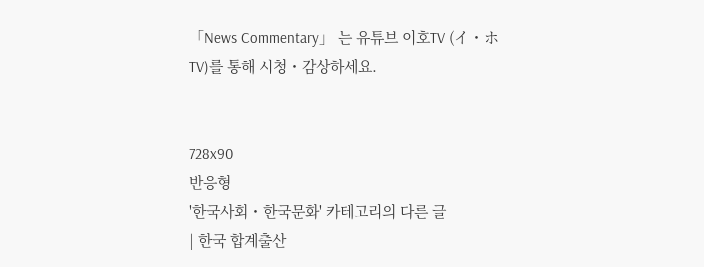「News Commentary」 는 유튜브 이호TV (イ・ホTV)를 통해 시청・감상하세요.


728x90
반응형
'한국사회・한국문화' 카테고리의 다른 글
| 한국 합계출산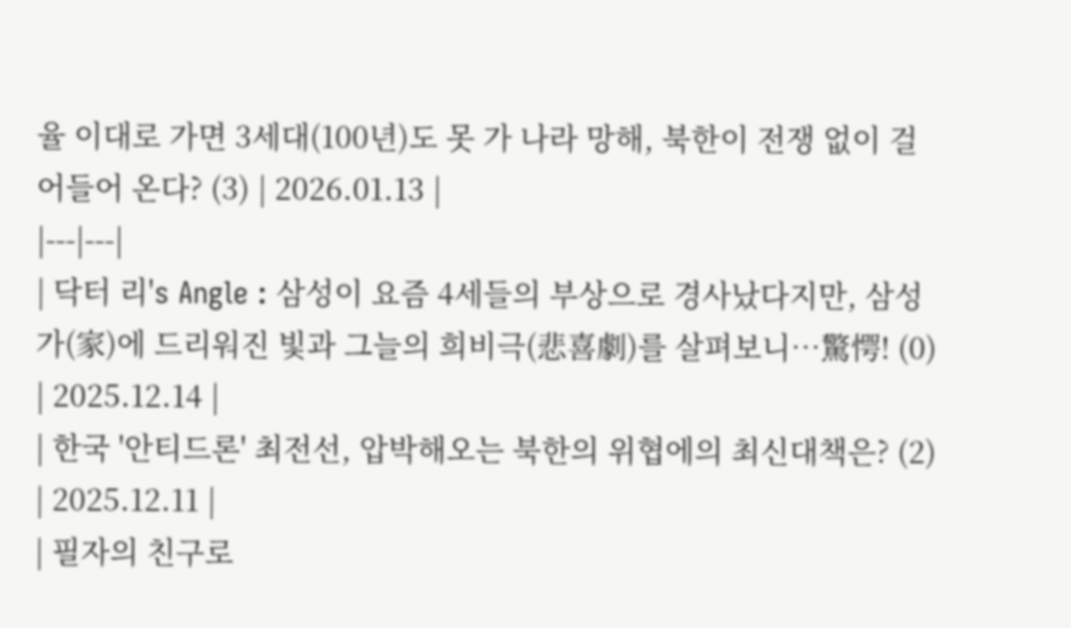율 이대로 가면 3세대(100년)도 못 가 나라 망해, 북한이 전쟁 없이 걸어들어 온다? (3) | 2026.01.13 |
|---|---|
| 닥터 리's Angle : 삼성이 요즘 4세들의 부상으로 경사났다지만, 삼성가(家)에 드리워진 빛과 그늘의 희비극(悲喜劇)를 살펴보니…驚愕! (0) | 2025.12.14 |
| 한국 '안티드론' 최전선, 압박해오는 북한의 위협에의 최신대책은? (2) | 2025.12.11 |
| 필자의 친구로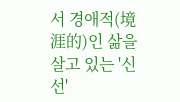서 경애적(境涯的)인 삶을 살고 있는 '신선'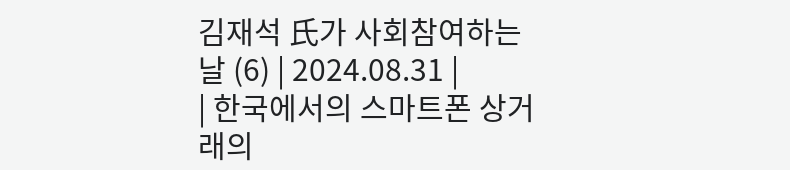김재석 氏가 사회참여하는 날 (6) | 2024.08.31 |
| 한국에서의 스마트폰 상거래의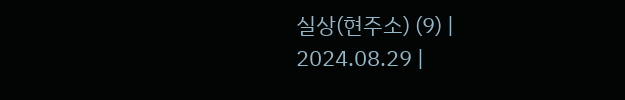실상(현주소) (9) | 2024.08.29 |